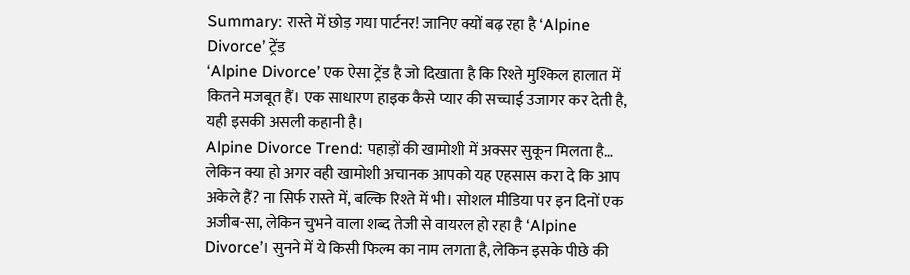Summary: रास्ते में छोड़ गया पार्टनर! जानिए क्यों बढ़ रहा है ‘Alpine Divorce’ ट्रेंड
‘Alpine Divorce’ एक ऐसा ट्रेंड है जो दिखाता है कि रिश्ते मुश्किल हालात में कितने मजबूत हैं। एक साधारण हाइक कैसे प्यार की सच्चाई उजागर कर देती है, यही इसकी असली कहानी है।
Alpine Divorce Trend: पहाड़ों की खामोशी में अक्सर सुकून मिलता है… लेकिन क्या हो अगर वही खामोशी अचानक आपको यह एहसास करा दे कि आप अकेले हैं? ना सिर्फ रास्ते में, बल्कि रिश्ते में भी। सोशल मीडिया पर इन दिनों एक अजीब-सा, लेकिन चुभने वाला शब्द तेजी से वायरल हो रहा है ‘Alpine Divorce’। सुनने में ये किसी फिल्म का नाम लगता है, लेकिन इसके पीछे की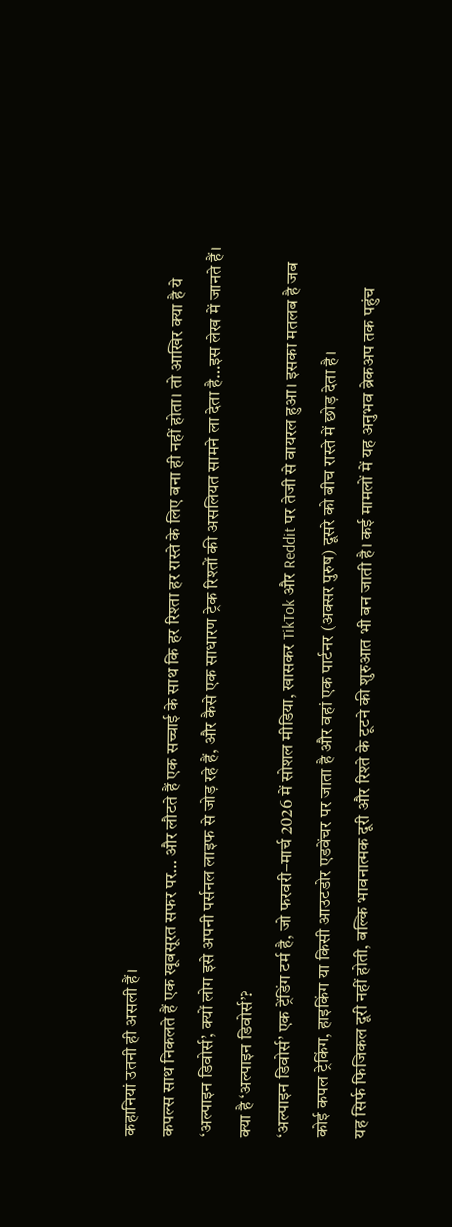कहानियां उतनी ही असली हैं।
कपल्स साथ निकलते हैं एक खूबसूरत सफर पर… और लौटते हैं एक सच्चाई के साथ कि हर रिश्ता हर रास्ते के लिए बना ही नहीं होता। तो आखिर क्या है ये ‘अल्पाइन डिवोर्स’, क्यों लोग इसे अपनी पर्सनल लाइफ से जोड़ रहे हैं, और कैसे एक साधारण ट्रेक रिश्तों की असलियत सामने ला देता है…इस लेख में जानते हैं।
क्या है ‘अल्पाइन डिवोर्स’?
‘अल्पाइन डिवोर्स’ एक ट्रेंडिंग टर्म है, जो फरवरी–मार्च 2026 में सोशल मीडिया, खासकर TikTok और Reddit पर तेजी से वायरल हुआ। इसका मतलब है जब कोई कपल ट्रेकिंग, हाइकिंग या किसी आउटडोर एडवेंचर पर जाता है और वहां एक पार्टनर (अक्सर पुरुष) दूसरे को बीच रास्ते में छोड़ देता है।
यह सिर्फ फिजिकल दूरी नहीं होती, बल्कि भावनात्मक दूरी और रिश्ते के टूटने की शुरुआत भी बन जाती है। कई मामलों में यह अनुभव ब्रेकअप तक पहुंच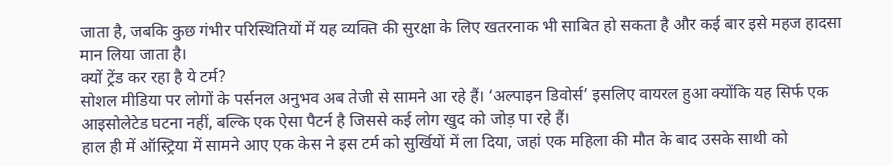जाता है, जबकि कुछ गंभीर परिस्थितियों में यह व्यक्ति की सुरक्षा के लिए खतरनाक भी साबित हो सकता है और कई बार इसे महज हादसा मान लिया जाता है।
क्यों ट्रेंड कर रहा है ये टर्म?
सोशल मीडिया पर लोगों के पर्सनल अनुभव अब तेजी से सामने आ रहे हैं। ‘अल्पाइन डिवोर्स’ इसलिए वायरल हुआ क्योंकि यह सिर्फ एक आइसोलेटेड घटना नहीं, बल्कि एक ऐसा पैटर्न है जिससे कई लोग खुद को जोड़ पा रहे हैं।
हाल ही में ऑस्ट्रिया में सामने आए एक केस ने इस टर्म को सुर्खियों में ला दिया, जहां एक महिला की मौत के बाद उसके साथी को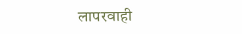लापरवाही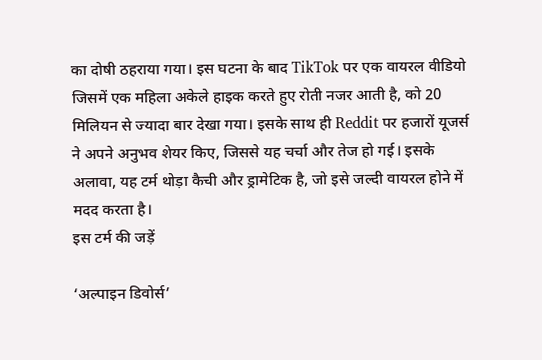का दोषी ठहराया गया। इस घटना के बाद TikTok पर एक वायरल वीडियो जिसमें एक महिला अकेले हाइक करते हुए रोती नजर आती है, को 20 मिलियन से ज्यादा बार देखा गया। इसके साथ ही Reddit पर हजारों यूजर्स ने अपने अनुभव शेयर किए, जिससे यह चर्चा और तेज हो गई। इसके अलावा, यह टर्म थोड़ा कैची और ड्रामेटिक है, जो इसे जल्दी वायरल होने में मदद करता है।
इस टर्म की जड़ें

‘अल्पाइन डिवोर्स’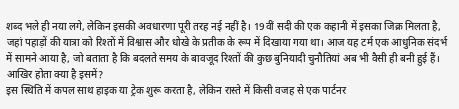शब्द भले ही नया लगे, लेकिन इसकी अवधारणा पूरी तरह नई नहीं है। 19वीं सदी की एक कहानी में इसका जिक्र मिलता है, जहां पहाड़ों की यात्रा को रिश्तों में विश्वास और धोखे के प्रतीक के रूप में दिखाया गया था। आज यह टर्म एक आधुनिक संदर्भ में सामने आया है, जो बताता है कि बदलते समय के बावजूद रिश्तों की कुछ बुनियादी चुनौतियां अब भी वैसी ही बनी हुई हैं।
आखिर होता क्या है इसमें?
इस स्थिति में कपल साथ हाइक या ट्रेक शुरू करता है, लेकिन रास्ते में किसी वजह से एक पार्टनर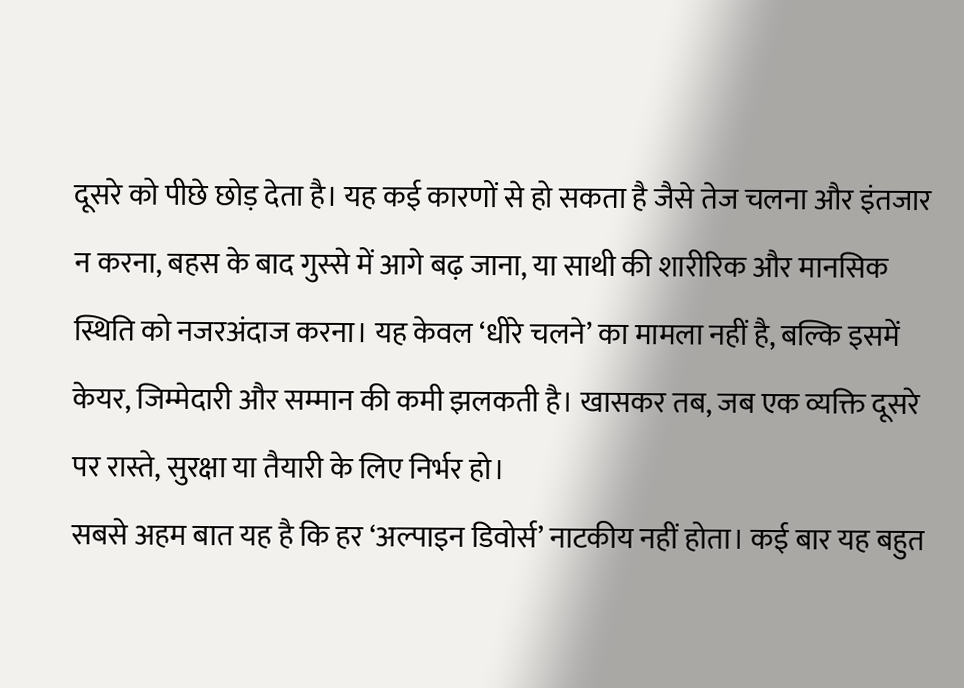दूसरे को पीछे छोड़ देता है। यह कई कारणों से हो सकता है जैसे तेज चलना और इंतजार न करना, बहस के बाद गुस्से में आगे बढ़ जाना, या साथी की शारीरिक और मानसिक स्थिति को नजरअंदाज करना। यह केवल ‘धीरे चलने’ का मामला नहीं है, बल्कि इसमें केयर, जिम्मेदारी और सम्मान की कमी झलकती है। खासकर तब, जब एक व्यक्ति दूसरे पर रास्ते, सुरक्षा या तैयारी के लिए निर्भर हो।
सबसे अहम बात यह है कि हर ‘अल्पाइन डिवोर्स’ नाटकीय नहीं होता। कई बार यह बहुत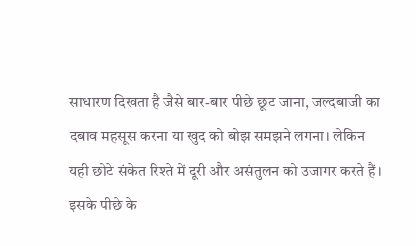साधारण दिखता है जैसे बार-बार पीछे छूट जाना, जल्दबाजी का दबाव महसूस करना या खुद को बोझ समझने लगना। लेकिन यही छोटे संकेत रिश्ते में दूरी और असंतुलन को उजागर करते हैं।
इसके पीछे के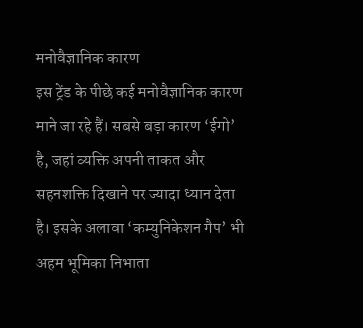मनोवैज्ञानिक कारण
इस ट्रेंड के पीछे कई मनोवैज्ञानिक कारण माने जा रहे हैं। सबसे बड़ा कारण ‘ईगो’ है, जहां व्यक्ति अपनी ताकत और सहनशक्ति दिखाने पर ज्यादा ध्यान देता है। इसके अलावा ‘कम्युनिकेशन गैप’ भी अहम भूमिका निभाता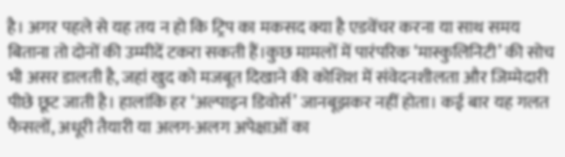है। अगर पहले से यह तय न हो कि ट्रिप का मकसद क्या है एडवेंचर करना या साथ समय बिताना तो दोनों की उम्मीदें टकरा सकती हैं।कुछ मामलों में पारंपरिक ‘मास्कुलिनिटी’ की सोच भी असर डालती है, जहां खुद को मजबूत दिखाने की कोशिश में संवेदनशीलता और जिम्मेदारी पीछे छूट जाती है। हालांकि हर ‘अल्पाइन डिवोर्स’ जानबूझकर नहीं होता। कई बार यह गलत फैसलों, अधूरी तैयारी या अलग-अलग अपेक्षाओं का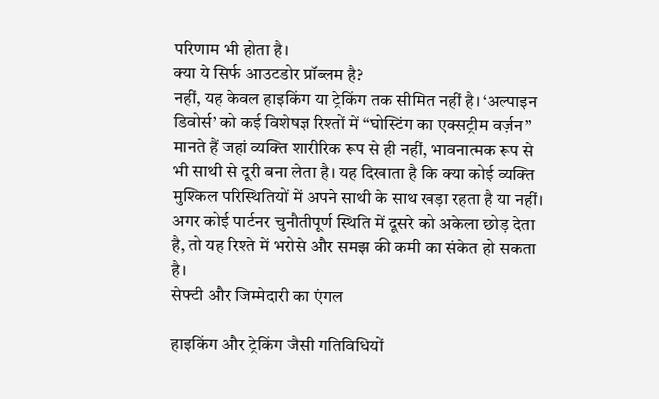परिणाम भी होता है।
क्या ये सिर्फ आउटडोर प्रॉब्लम है?
नहीं, यह केवल हाइकिंग या ट्रेकिंग तक सीमित नहीं है। ‘अल्पाइन डिवोर्स’ को कई विशेषज्ञ रिश्तों में “घोस्टिंग का एक्सट्रीम वर्ज़न” मानते हैं जहां व्यक्ति शारीरिक रूप से ही नहीं, भावनात्मक रूप से भी साथी से दूरी बना लेता है। यह दिखाता है कि क्या कोई व्यक्ति मुश्किल परिस्थितियों में अपने साथी के साथ खड़ा रहता है या नहीं। अगर कोई पार्टनर चुनौतीपूर्ण स्थिति में दूसरे को अकेला छोड़ देता है, तो यह रिश्ते में भरोसे और समझ की कमी का संकेत हो सकता है।
सेफ्टी और जिम्मेदारी का एंगल

हाइकिंग और ट्रेकिंग जैसी गतिविधियों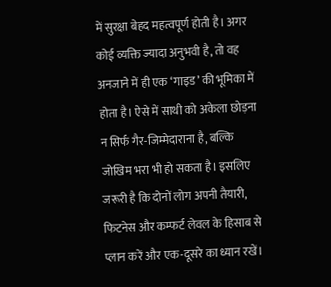में सुरक्षा बेहद महत्वपूर्ण होती है। अगर कोई व्यक्ति ज्यादा अनुभवी है, तो वह अनजाने में ही एक ‘गाइड’ की भूमिका में होता है। ऐसे में साथी को अकेला छोड़ना न सिर्फ गैर-जिम्मेदाराना है, बल्कि जोखिम भरा भी हो सकता है। इसलिए जरूरी है कि दोनों लोग अपनी तैयारी, फिटनेस और कम्फर्ट लेवल के हिसाब से प्लान करें और एक-दूसरे का ध्यान रखें।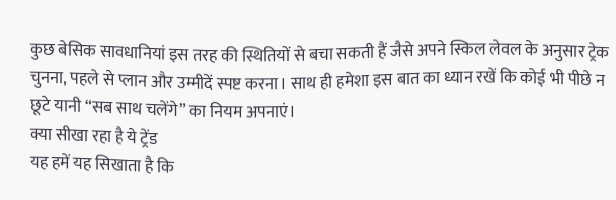कुछ बेसिक सावधानियां इस तरह की स्थितियों से बचा सकती हैं जैसे अपने स्किल लेवल के अनुसार ट्रेक चुनना, पहले से प्लान और उम्मीदें स्पष्ट करना। साथ ही हमेशा इस बात का ध्यान रखें कि कोई भी पीछे न छूटे यानी “सब साथ चलेंगे” का नियम अपनाएं।
क्या सीखा रहा है ये ट्रेंड
यह हमें यह सिखाता है कि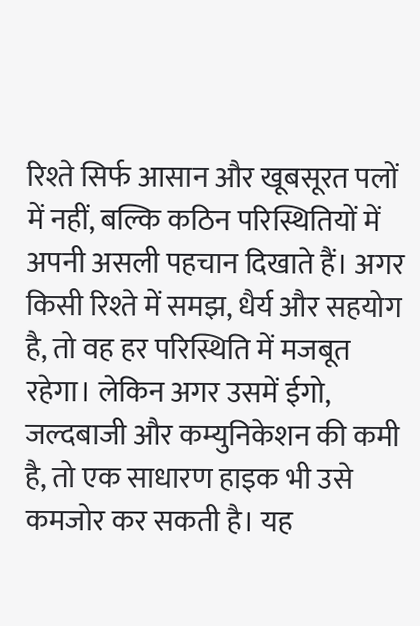रिश्ते सिर्फ आसान और खूबसूरत पलों में नहीं, बल्कि कठिन परिस्थितियों में अपनी असली पहचान दिखाते हैं। अगर किसी रिश्ते में समझ, धैर्य और सहयोग है, तो वह हर परिस्थिति में मजबूत रहेगा। लेकिन अगर उसमें ईगो, जल्दबाजी और कम्युनिकेशन की कमी है, तो एक साधारण हाइक भी उसे कमजोर कर सकती है। यह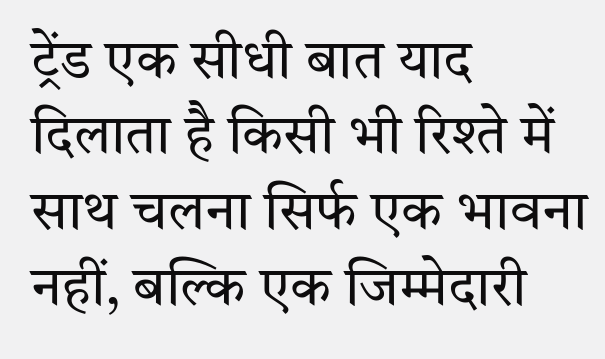ट्रेंड एक सीधी बात याद दिलाता है किसी भी रिश्ते में साथ चलना सिर्फ एक भावना नहीं, बल्कि एक जिम्मेदारी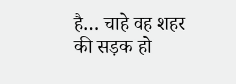है… चाहे वह शहर की सड़क हो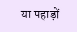या पहाड़ों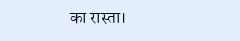का रास्ता।